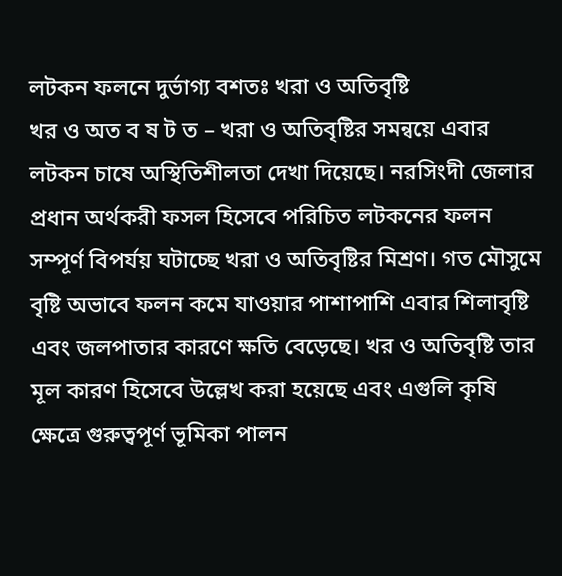লটকন ফলনে দুর্ভাগ্য বশতঃ খরা ও অতিবৃষ্টি
খর ও অত ব ষ ট ত – খরা ও অতিবৃষ্টির সমন্বয়ে এবার লটকন চাষে অস্থিতিশীলতা দেখা দিয়েছে। নরসিংদী জেলার প্রধান অর্থকরী ফসল হিসেবে পরিচিত লটকনের ফলন সম্পূর্ণ বিপর্যয় ঘটাচ্ছে খরা ও অতিবৃষ্টির মিশ্রণ। গত মৌসুমে বৃষ্টি অভাবে ফলন কমে যাওয়ার পাশাপাশি এবার শিলাবৃষ্টি এবং জলপাতার কারণে ক্ষতি বেড়েছে। খর ও অতিবৃষ্টি তার মূল কারণ হিসেবে উল্লেখ করা হয়েছে এবং এগুলি কৃষি ক্ষেত্রে গুরুত্বপূর্ণ ভূমিকা পালন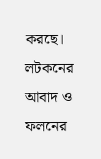করছে।
লটকনের আবাদ ও ফলনের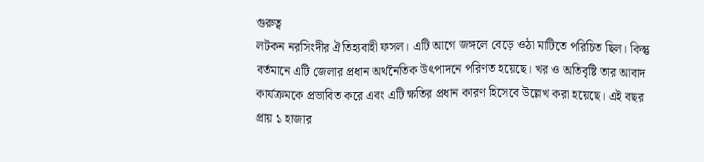গুরুত্ব
লটকন নরসিংদীর ঐতিহ্যবাহী ফসল। এটি আগে জঙ্গলে বেড়ে ওঠা মাটিতে পরিচিত ছিল। কিন্তু বর্তমানে এটি জেলার প্রধান অর্থনৈতিক উৎপাদনে পরিণত হয়েছে। খর ও অতিবৃষ্টি তার আবাদ কার্যক্রমকে প্রভাবিত করে এবং এটি ক্ষতির প্রধান কারণ হিসেবে উল্লেখ করা হয়েছে। এই বছর প্রায় ১ হাজার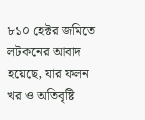৮১০ হেক্টর জমিতে লটকনের আবাদ হয়েছে, যার ফলন খর ও অতিবৃষ্টি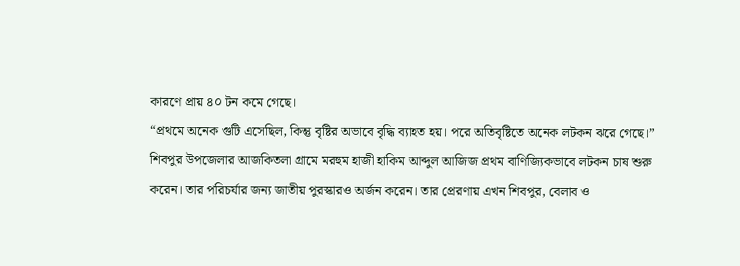কারণে প্রায় ৪০ টন কমে গেছে।
“প্রথমে অনেক গুটি এসেছিল, কিন্তু বৃষ্টির অভাবে বৃদ্ধি ব্যাহত হয়। পরে অতিবৃষ্টিতে অনেক লটকন ঝরে গেছে।”
শিবপুর উপজেলার আজকিতলা গ্রামে মরহুম হাজী হাকিম আব্দুল আজিজ প্রথম বাণিজ্যিকভাবে লটকন চাষ শুরু করেন। তার পরিচর্যার জন্য জাতীয় পুরস্কারও অর্জন করেন। তার প্রেরণায় এখন শিবপুর, বেলাব ও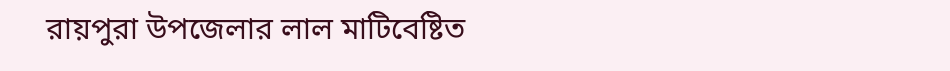রায়পুরা উপজেলার লাল মাটিবেষ্টিত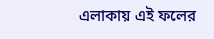এলাকায় এই ফলের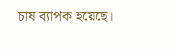চাষ ব্যাপক হয়েছে।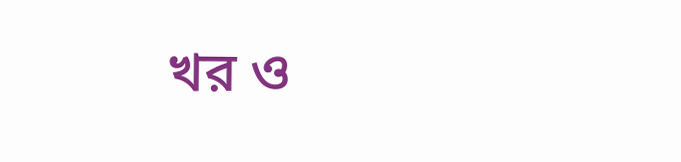খর ও